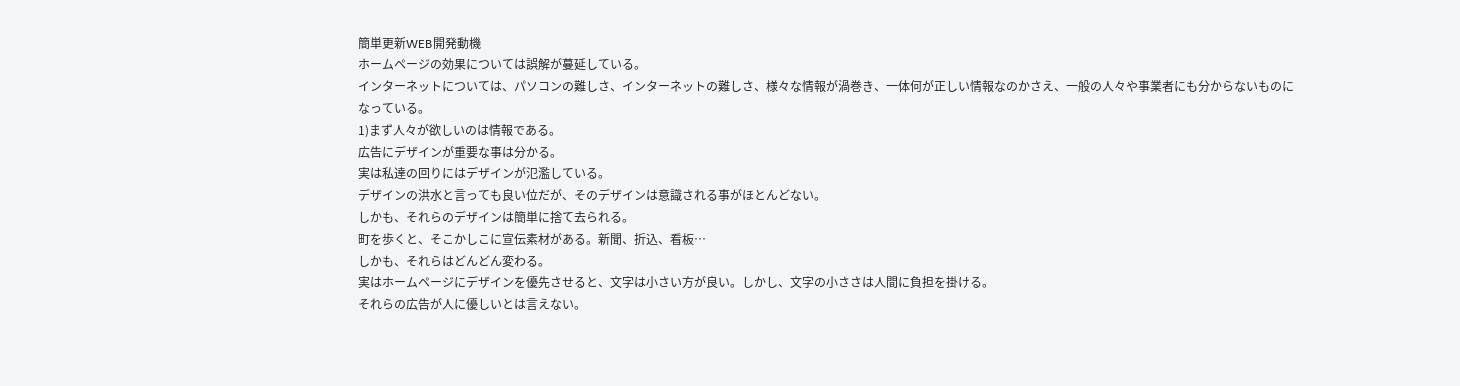簡単更新WEB開発動機
ホームページの効果については誤解が蔓延している。
インターネットについては、パソコンの難しさ、インターネットの難しさ、様々な情報が渦巻き、一体何が正しい情報なのかさえ、一般の人々や事業者にも分からないものになっている。
1)まず人々が欲しいのは情報である。
広告にデザインが重要な事は分かる。
実は私達の回りにはデザインが氾濫している。
デザインの洪水と言っても良い位だが、そのデザインは意識される事がほとんどない。
しかも、それらのデザインは簡単に捨て去られる。
町を歩くと、そこかしこに宣伝素材がある。新聞、折込、看板…
しかも、それらはどんどん変わる。
実はホームページにデザインを優先させると、文字は小さい方が良い。しかし、文字の小ささは人間に負担を掛ける。
それらの広告が人に優しいとは言えない。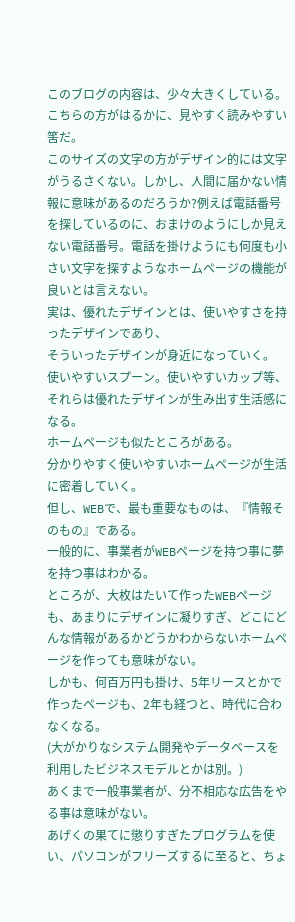このブログの内容は、少々大きくしている。
こちらの方がはるかに、見やすく読みやすい筈だ。
このサイズの文字の方がデザイン的には文字がうるさくない。しかし、人間に届かない情報に意味があるのだろうか?例えば電話番号を探しているのに、おまけのようにしか見えない電話番号。電話を掛けようにも何度も小さい文字を探すようなホームページの機能が良いとは言えない。
実は、優れたデザインとは、使いやすさを持ったデザインであり、
そういったデザインが身近になっていく。
使いやすいスプーン。使いやすいカップ等、それらは優れたデザインが生み出す生活感になる。
ホームページも似たところがある。
分かりやすく使いやすいホームページが生活に密着していく。
但し、WEBで、最も重要なものは、『情報そのもの』である。
一般的に、事業者がWEBページを持つ事に夢を持つ事はわかる。
ところが、大枚はたいて作ったWEBページも、あまりにデザインに凝りすぎ、どこにどんな情報があるかどうかわからないホームページを作っても意味がない。
しかも、何百万円も掛け、5年リースとかで作ったページも、2年も経つと、時代に合わなくなる。
(大がかりなシステム開発やデータベースを利用したビジネスモデルとかは別。)
あくまで一般事業者が、分不相応な広告をやる事は意味がない。
あげくの果てに懲りすぎたプログラムを使い、パソコンがフリーズするに至ると、ちょ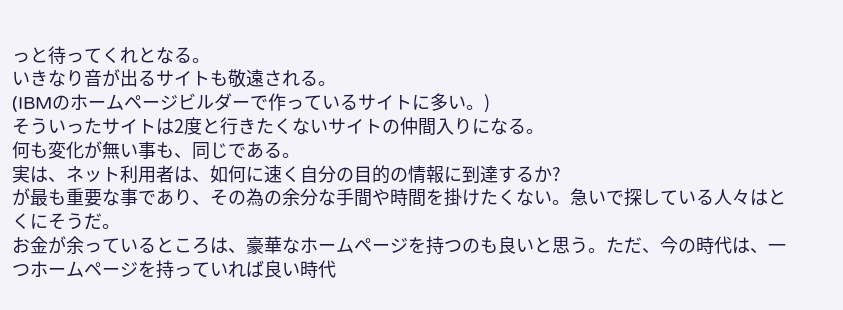っと待ってくれとなる。
いきなり音が出るサイトも敬遠される。
(IBMのホームページビルダーで作っているサイトに多い。)
そういったサイトは2度と行きたくないサイトの仲間入りになる。
何も変化が無い事も、同じである。
実は、ネット利用者は、如何に速く自分の目的の情報に到達するか?
が最も重要な事であり、その為の余分な手間や時間を掛けたくない。急いで探している人々はとくにそうだ。
お金が余っているところは、豪華なホームページを持つのも良いと思う。ただ、今の時代は、一つホームページを持っていれば良い時代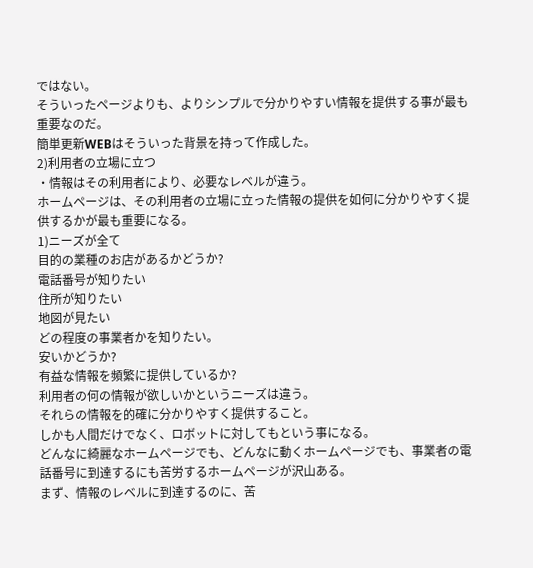ではない。
そういったページよりも、よりシンプルで分かりやすい情報を提供する事が最も重要なのだ。
簡単更新WEBはそういった背景を持って作成した。
2)利用者の立場に立つ
・情報はその利用者により、必要なレベルが違う。
ホームページは、その利用者の立場に立った情報の提供を如何に分かりやすく提供するかが最も重要になる。
1)ニーズが全て
目的の業種のお店があるかどうか?
電話番号が知りたい
住所が知りたい
地図が見たい
どの程度の事業者かを知りたい。
安いかどうか?
有益な情報を頻繁に提供しているか?
利用者の何の情報が欲しいかというニーズは違う。
それらの情報を的確に分かりやすく提供すること。
しかも人間だけでなく、ロボットに対してもという事になる。
どんなに綺麗なホームページでも、どんなに動くホームページでも、事業者の電話番号に到達するにも苦労するホームページが沢山ある。
まず、情報のレベルに到達するのに、苦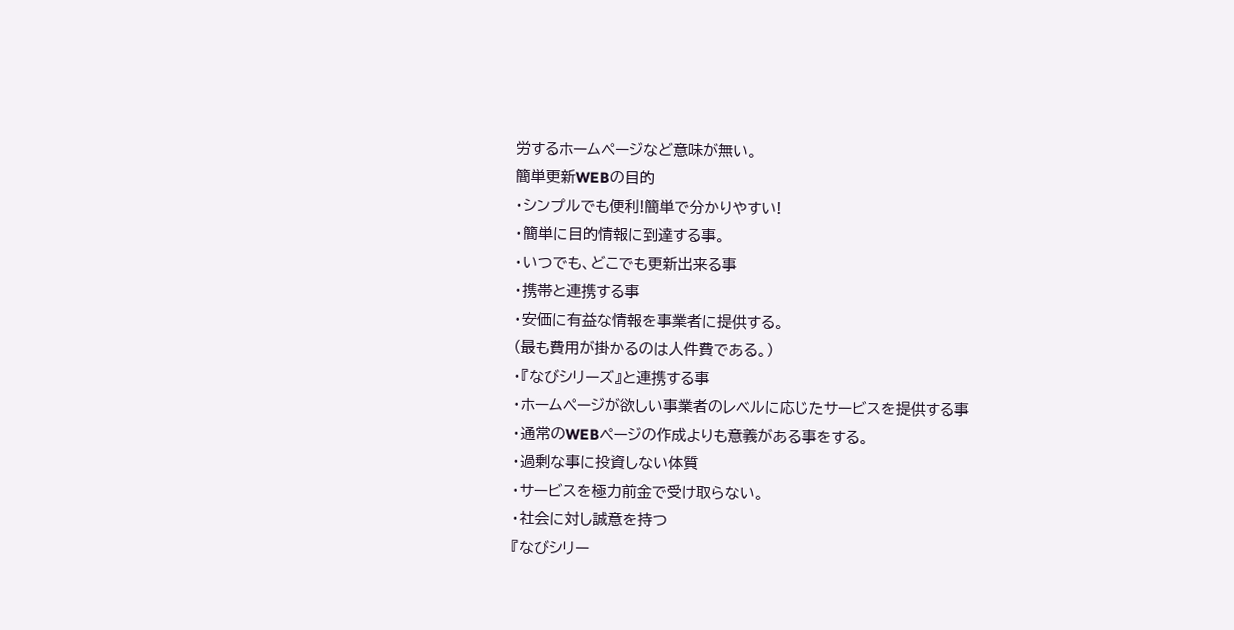労するホームページなど意味が無い。
簡単更新WEBの目的
・シンプルでも便利!簡単で分かりやすい!
・簡単に目的情報に到達する事。
・いつでも、どこでも更新出来る事
・携帯と連携する事
・安価に有益な情報を事業者に提供する。
(最も費用が掛かるのは人件費である。)
・『なびシリーズ』と連携する事
・ホームページが欲しい事業者のレベルに応じたサービスを提供する事
・通常のWEBページの作成よりも意義がある事をする。
・過剰な事に投資しない体質
・サービスを極力前金で受け取らない。
・社会に対し誠意を持つ
『なびシリー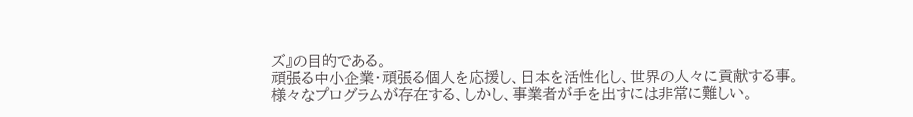ズ』の目的である。
頑張る中小企業・頑張る個人を応援し、日本を活性化し、世界の人々に貢献する事。
様々なプログラムが存在する、しかし、事業者が手を出すには非常に難しい。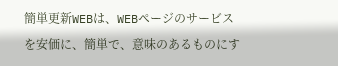簡単更新WEBは、WEBページのサービスを安価に、簡単で、意味のあるものにす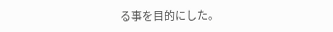る事を目的にした。